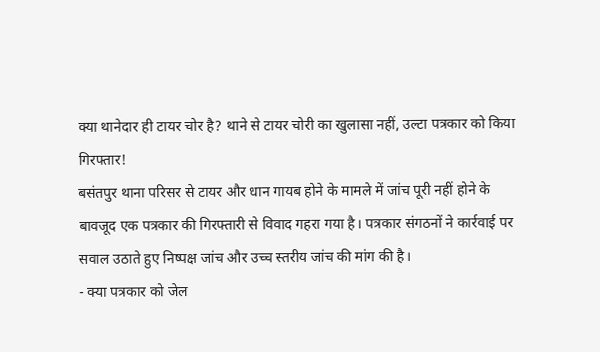क्या थानेदार ही टायर चोर है? थाने से टायर चोरी का खुलासा नहीं, उल्टा पत्रकार को किया गिरफ्तार!
बसंतपुर थाना परिसर से टायर और धान गायब होने के मामले में जांच पूरी नहीं होने के बावजूद एक पत्रकार की गिरफ्तारी से विवाद गहरा गया है। पत्रकार संगठनों ने कार्रवाई पर सवाल उठाते हुए निष्पक्ष जांच और उच्च स्तरीय जांच की मांग की है।
- क्या पत्रकार को जेल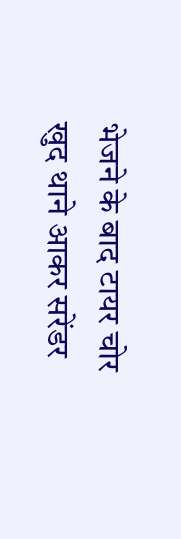भेजने के बाद टायर चोर खुद थाने आकर सरेंडर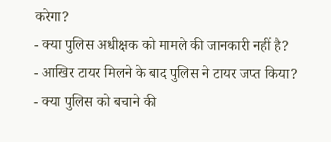करेगा?
- क्या पुलिस अधीक्षक को मामले की जानकारी नहीं है?
- आखिर टायर मिलने के बाद पुलिस ने टायर जप्त किया?
- क्या पुलिस को बचाने की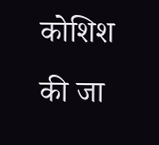कोशिश की जा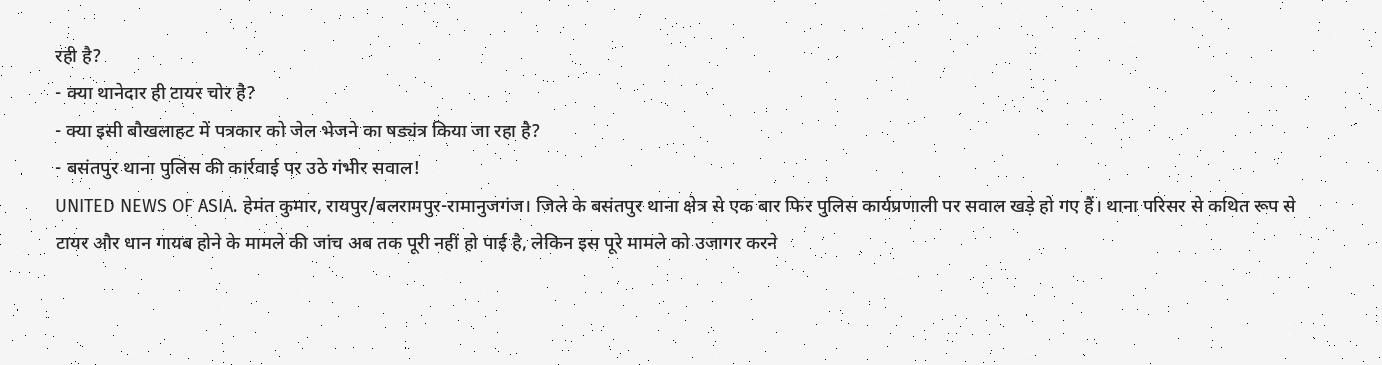रही है?
- क्या थानेदार ही टायर चोर है?
- क्या इसी बौखलाहट में पत्रकार को जेल भेजने का षड्यंत्र किया जा रहा है?
- बसंतपुर थाना पुलिस की कार्रवाई पर उठे गंभीर सवाल!
UNITED NEWS OF ASIA. हेमंत कुमार, रायपुर/बलरामपुर-रामानुजगंज। जिले के बसंतपुर थाना क्षेत्र से एक बार फिर पुलिस कार्यप्रणाली पर सवाल खड़े हो गए हैं। थाना परिसर से कथित रूप से टायर और धान गायब होने के मामले की जांच अब तक पूरी नहीं हो पाई है, लेकिन इस पूरे मामले को उजागर करने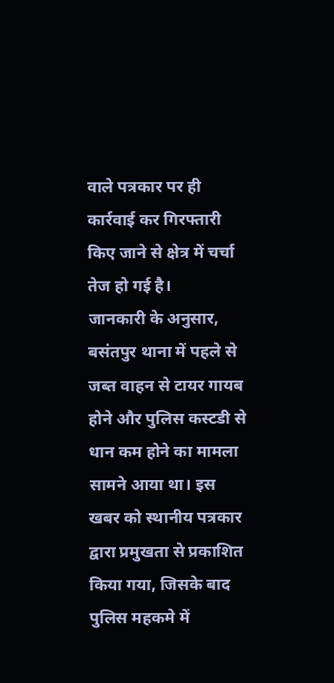वाले पत्रकार पर ही कार्रवाई कर गिरफ्तारी किए जाने से क्षेत्र में चर्चा तेज हो गई है।
जानकारी के अनुसार, बसंतपुर थाना में पहले से जब्त वाहन से टायर गायब होने और पुलिस कस्टडी से धान कम होने का मामला सामने आया था। इस खबर को स्थानीय पत्रकार द्वारा प्रमुखता से प्रकाशित किया गया, जिसके बाद पुलिस महकमे में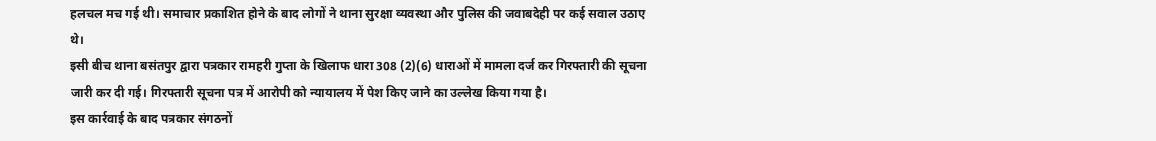हलचल मच गई थी। समाचार प्रकाशित होने के बाद लोगों ने थाना सुरक्षा व्यवस्था और पुलिस की जवाबदेही पर कई सवाल उठाए थे।
इसी बीच थाना बसंतपुर द्वारा पत्रकार रामहरी गुप्ता के खिलाफ धारा 308 (2)(6) धाराओं में मामला दर्ज कर गिरफ्तारी की सूचना जारी कर दी गई। गिरफ्तारी सूचना पत्र में आरोपी को न्यायालय में पेश किए जाने का उल्लेख किया गया है।
इस कार्रवाई के बाद पत्रकार संगठनों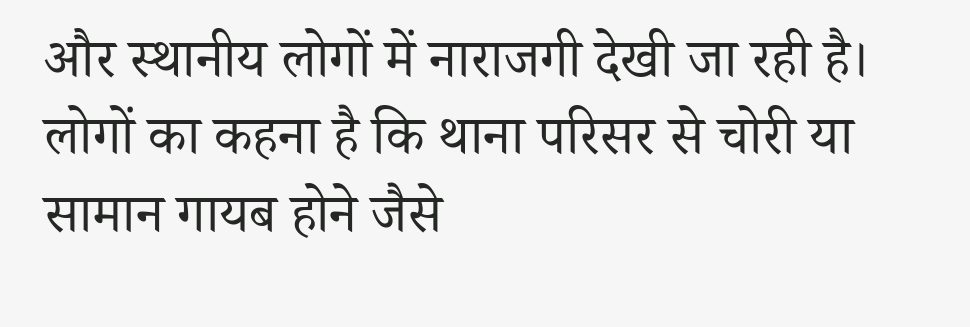और स्थानीय लोगों में नाराजगी देखी जा रही है। लोगों का कहना है कि थाना परिसर से चोरी या सामान गायब होने जैसे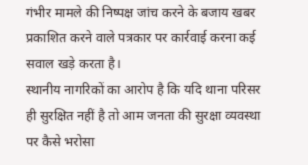गंभीर मामले की निष्पक्ष जांच करने के बजाय खबर प्रकाशित करने वाले पत्रकार पर कार्रवाई करना कई सवाल खड़े करता है।
स्थानीय नागरिकों का आरोप है कि यदि थाना परिसर ही सुरक्षित नहीं है तो आम जनता की सुरक्षा व्यवस्था पर कैसे भरोसा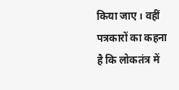किया जाए। वहीं पत्रकारों का कहना है कि लोकतंत्र में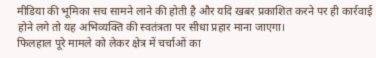मीडिया की भूमिका सच सामने लाने की होती है और यदि खबर प्रकाशित करने पर ही कार्रवाई होने लगे तो यह अभिव्यक्ति की स्वतंत्रता पर सीधा प्रहार माना जाएगा।
फिलहाल पूरे मामले को लेकर क्षेत्र में चर्चाओं का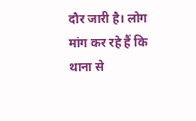दौर जारी है। लोग मांग कर रहे हैं कि थाना से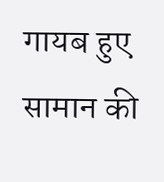गायब हुए सामान की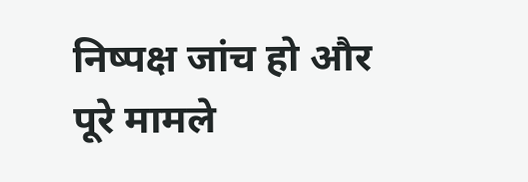निष्पक्ष जांच हो और पूरे मामले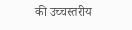की उच्चस्तरीय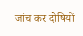जांच कर दोषियों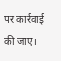पर कार्रवाई की जाए।